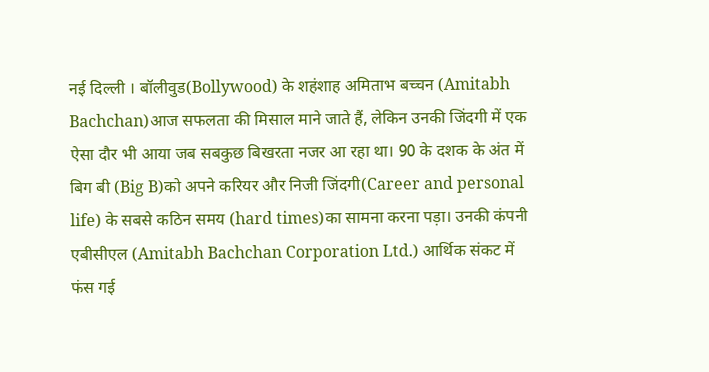नई दिल्ली । बॉलीवुड(Bollywood) के शहंशाह अमिताभ बच्चन (Amitabh Bachchan)आज सफलता की मिसाल माने जाते हैं, लेकिन उनकी जिंदगी में एक ऐसा दौर भी आया जब सबकुछ बिखरता नजर आ रहा था। 90 के दशक के अंत में बिग बी (Big B)को अपने करियर और निजी जिंदगी(Career and personal life) के सबसे कठिन समय (hard times)का सामना करना पड़ा। उनकी कंपनी एबीसीएल (Amitabh Bachchan Corporation Ltd.) आर्थिक संकट में फंस गई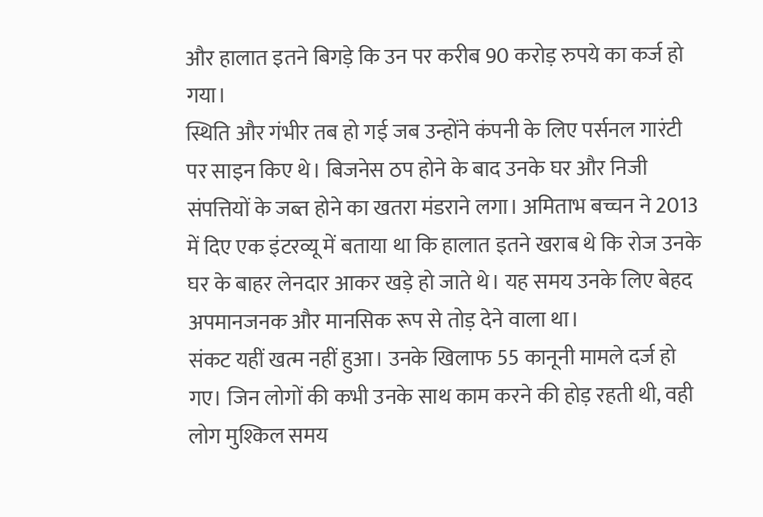और हालात इतने बिगड़े कि उन पर करीब 90 करोड़ रुपये का कर्ज हो गया।
स्थिति और गंभीर तब हो गई जब उन्होंने कंपनी के लिए पर्सनल गारंटी पर साइन किए थे। बिजनेस ठप होने के बाद उनके घर और निजी संपत्तियों के जब्त होने का खतरा मंडराने लगा। अमिताभ बच्चन ने 2013 में दिए एक इंटरव्यू में बताया था कि हालात इतने खराब थे कि रोज उनके घर के बाहर लेनदार आकर खड़े हो जाते थे। यह समय उनके लिए बेहद अपमानजनक और मानसिक रूप से तोड़ देने वाला था।
संकट यहीं खत्म नहीं हुआ। उनके खिलाफ 55 कानूनी मामले दर्ज हो गए। जिन लोगों की कभी उनके साथ काम करने की होड़ रहती थी, वही लोग मुश्किल समय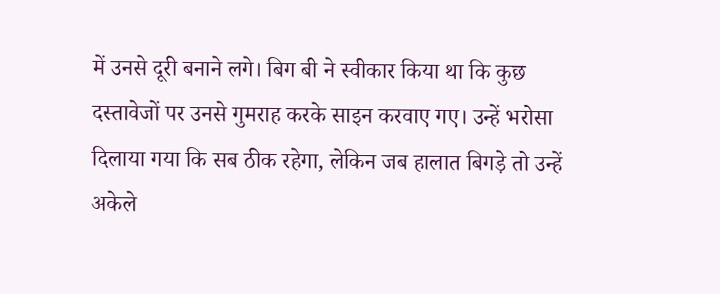में उनसे दूरी बनाने लगे। बिग बी ने स्वीकार किया था कि कुछ दस्तावेजों पर उनसे गुमराह करके साइन करवाए गए। उन्हें भरोसा दिलाया गया कि सब ठीक रहेगा, लेकिन जब हालात बिगड़े तो उन्हें अकेले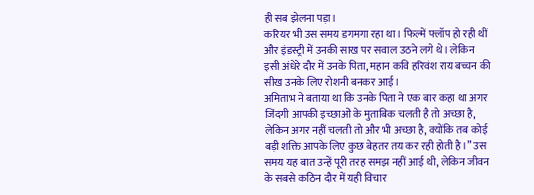ही सब झेलना पड़ा।
करियर भी उस समय डगमगा रहा था। फिल्में फ्लॉप हो रही थीं और इंडस्ट्री में उनकी साख पर सवाल उठने लगे थे। लेकिन इसी अंधेरे दौर में उनके पिता, महान कवि हरिवंश राय बच्चन की सीख उनके लिए रोशनी बनकर आई।
अमिताभ ने बताया था कि उनके पिता ने एक बार कहा था अगर जिंदगी आपकी इच्छाओं के मुताबिक चलती है तो अच्छा है, लेकिन अगर नहीं चलती तो और भी अच्छा है, क्योंकि तब कोई बड़ी शक्ति आपके लिए कुछ बेहतर तय कर रही होती है।” उस समय यह बात उन्हें पूरी तरह समझ नहीं आई थी, लेकिन जीवन के सबसे कठिन दौर में यही विचार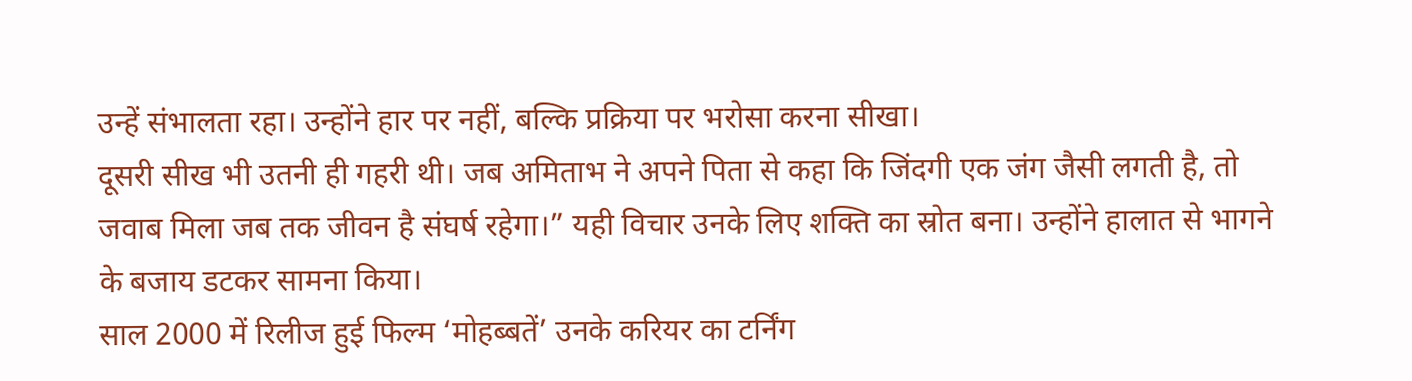उन्हें संभालता रहा। उन्होंने हार पर नहीं, बल्कि प्रक्रिया पर भरोसा करना सीखा।
दूसरी सीख भी उतनी ही गहरी थी। जब अमिताभ ने अपने पिता से कहा कि जिंदगी एक जंग जैसी लगती है, तो जवाब मिला जब तक जीवन है संघर्ष रहेगा।” यही विचार उनके लिए शक्ति का स्रोत बना। उन्होंने हालात से भागने के बजाय डटकर सामना किया।
साल 2000 में रिलीज हुई फिल्म ‘मोहब्बतें’ उनके करियर का टर्निंग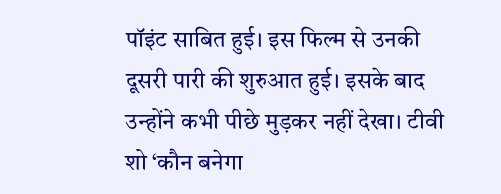पॉइंट साबित हुई। इस फिल्म से उनकी दूसरी पारी की शुरुआत हुई। इसके बाद उन्होंने कभी पीछे मुड़कर नहीं देखा। टीवी शो ‘कौन बनेगा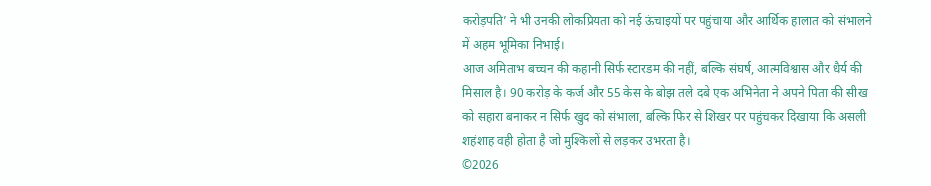करोड़पति’ ने भी उनकी लोकप्रियता को नई ऊंचाइयों पर पहुंचाया और आर्थिक हालात को संभालने में अहम भूमिका निभाई।
आज अमिताभ बच्चन की कहानी सिर्फ स्टारडम की नहीं, बल्कि संघर्ष, आत्मविश्वास और धैर्य की मिसाल है। 90 करोड़ के कर्ज और 55 केस के बोझ तले दबे एक अभिनेता ने अपने पिता की सीख को सहारा बनाकर न सिर्फ खुद को संभाला, बल्कि फिर से शिखर पर पहुंचकर दिखाया कि असली शहंशाह वही होता है जो मुश्किलों से लड़कर उभरता है।
©2026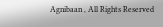Agnibaan , All Rights Reserved